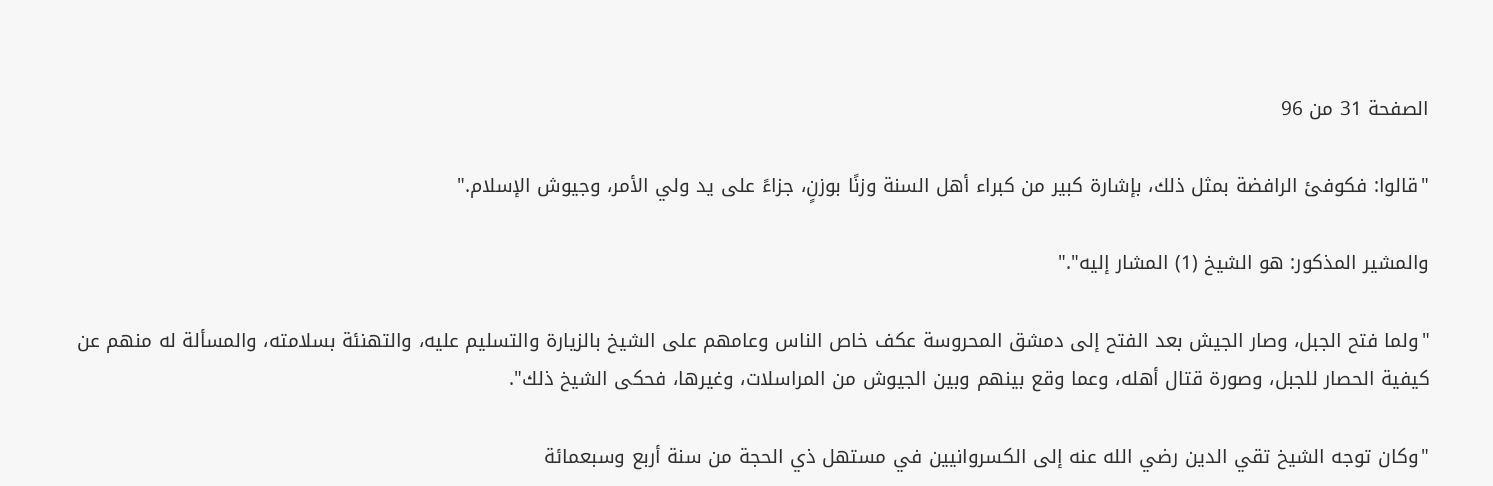الصفحة 31 من 96

"قالوا: فكوفئ الرافضة بمثل ذلك، بإشارة كبير من كبراء أهل السنة وزنًا بوزنٍ، جزاءً على يد ولي الأمر، وجيوش الإسلام."

والمشير المذكور: هو الشيخ (1) المشار إليه"."

"ولما فتح الجبل، وصار الجيش بعد الفتح إلى دمشق المحروسة عكف خاص الناس وعامهم على الشيخ بالزيارة والتسليم عليه، والتهنئة بسلامته، والمسألة له منهم عن كيفية الحصار للجبل، وصورة قتال أهله، وعما وقع بينهم وبين الجيوش من المراسلات، وغيرها، فحكى الشيخ ذلك".

"وكان توجه الشيخ تقي الدين رضي الله عنه إلى الكسروانيين في مستهل ذي الحجة من سنة أربع وسبعمائة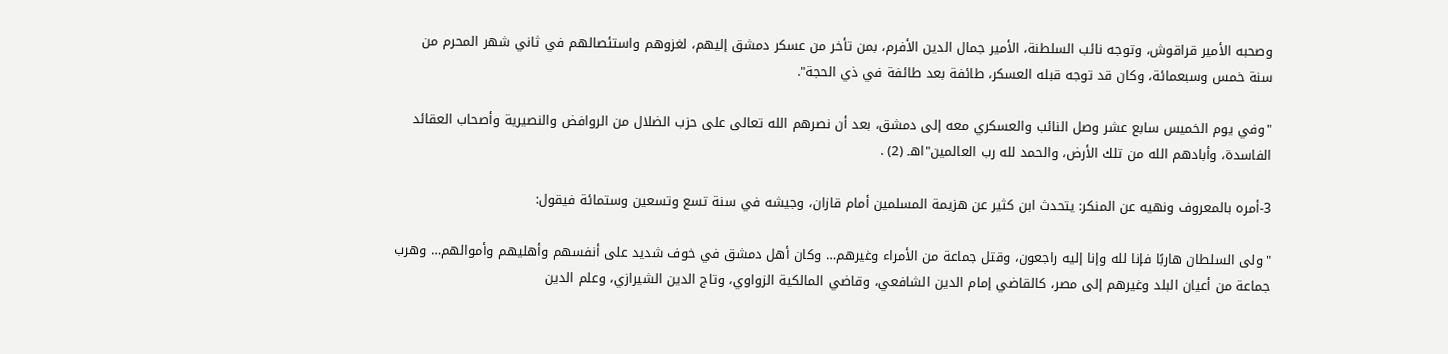وصحبه الأمير قراقوش، وتوجه نائب السلطنة، الأمير جمال الدين الأفرم، بمن تأخر من عسكر دمشق إليهم، لغزوهم واستئصالهم في ثاني شهر المحرم من سنة خمس وسبعمائة، وكان قد توجه قبله العسكر، طائفة بعد طائفة في ذي الحجة".

"وفي يوم الخميس سابع عشر وصل النائب والعسكري معه إلى دمشق، بعد أن نصرهم الله تعالى على حزب الضلال من الروافض والنصيرية وأصحاب العقائد الفاسدة، وأبادهم الله من تلك الأرض، والحمد لله رب العالمين"اهـ (2) .

3-أمره بالمعروف ونهيه عن المنكر: يتحدث ابن كثير عن هزيمة المسلمين أمام قازان، وجيشه في سنة تسع وتسعين وستمائة فيقول:

"ولى السلطان هاربًا فإنا لله وإنا إليه راجعون، وقتل جماعة من الأمراء وغيرهم… وكان أهل دمشق في خوف شديد على أنفسهم وأهليهم وأموالهم… وهرب جماعة من أعيان البلد وغيرهم إلى مصر، كالقاضي إمام الدين الشافعي، وقاضي المالكية الزواوي، وتاج الدين الشيرازي، وعلم الدين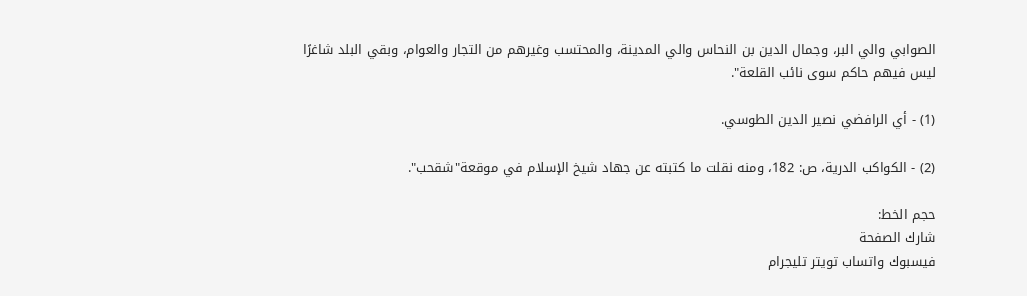الصوابي والي البر، وجمال الدين بن النحاس والي المدينة، والمحتسب وغيرهم من التجار والعوام، وبقي البلد شاغرًا ليس فيهم حاكم سوى نائب القلعة".

(1) - أي الرافضي نصير الدين الطوسي.

(2) - الكواكب الدرية، ص: 182، ومنه نقلت ما كتبته عن جهاد شيخ الإسلام في موقعة"شقحب".

حجم الخط:
شارك الصفحة
فيسبوك واتساب تويتر تليجرام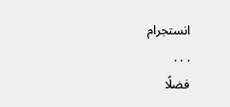انستجرام
. . .
فضلًا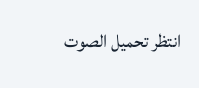انتظر تحميل الصوت